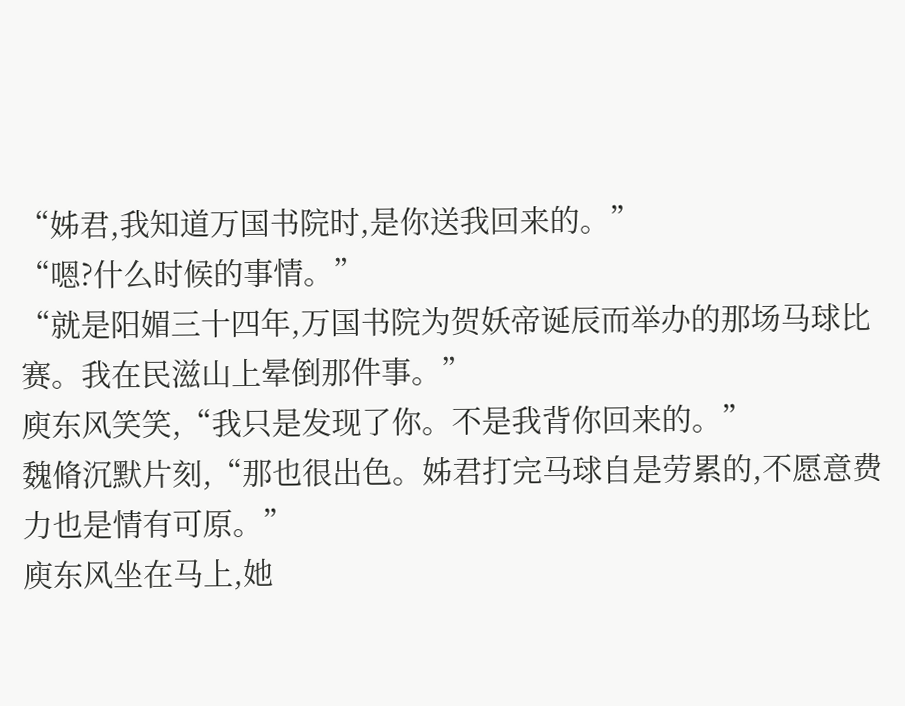“姊君,我知道万国书院时,是你送我回来的。”
“嗯?什么时候的事情。”
“就是阳媚三十四年,万国书院为贺妖帝诞辰而举办的那场马球比赛。我在民滋山上晕倒那件事。”
庾东风笑笑,“我只是发现了你。不是我背你回来的。”
魏脩沉默片刻,“那也很出色。姊君打完马球自是劳累的,不愿意费力也是情有可原。”
庾东风坐在马上,她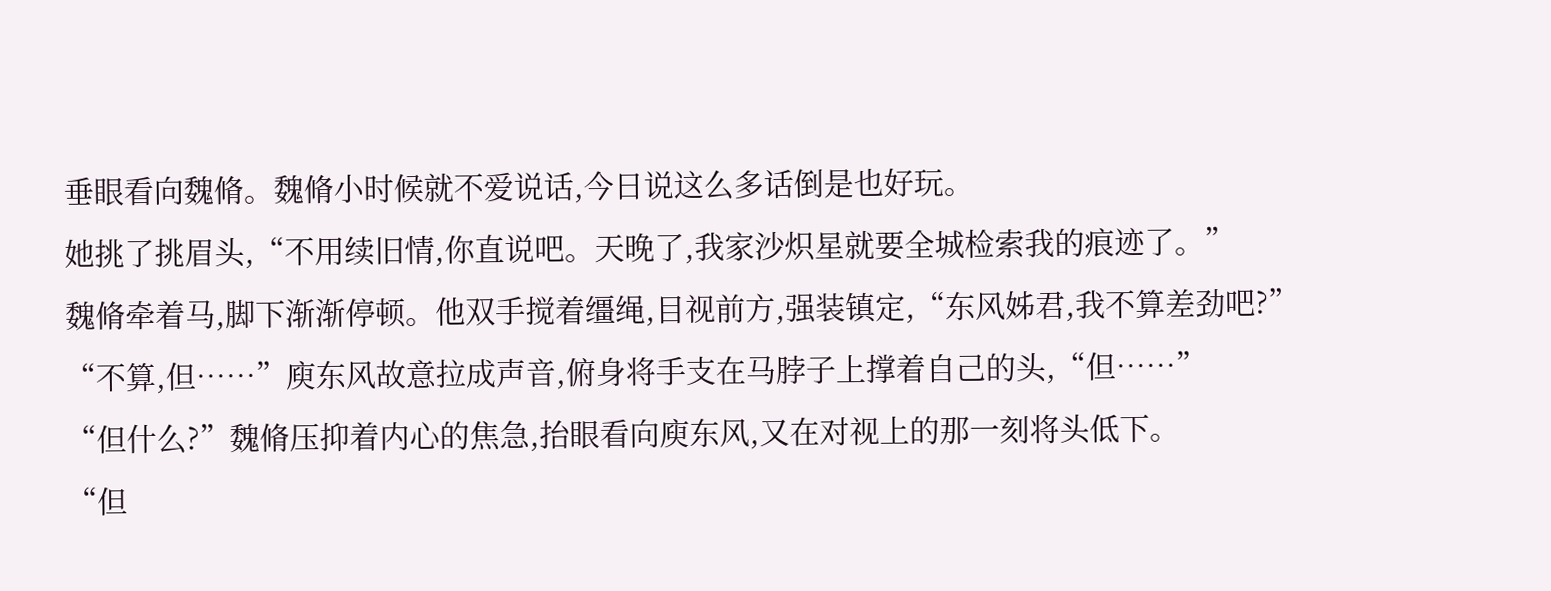垂眼看向魏脩。魏脩小时候就不爱说话,今日说这么多话倒是也好玩。
她挑了挑眉头,“不用续旧情,你直说吧。天晚了,我家沙炽星就要全城检索我的痕迹了。”
魏脩牵着马,脚下渐渐停顿。他双手搅着缰绳,目视前方,强装镇定,“东风姊君,我不算差劲吧?”
“不算,但……”庾东风故意拉成声音,俯身将手支在马脖子上撑着自己的头,“但……”
“但什么?”魏脩压抑着内心的焦急,抬眼看向庾东风,又在对视上的那一刻将头低下。
“但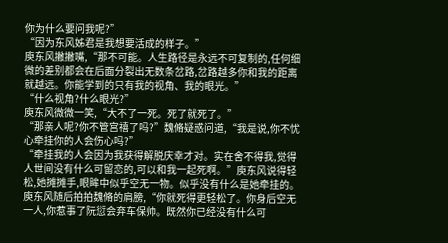你为什么要问我呢?”
“因为东风姊君是我想要活成的样子。”
庾东风撇撇嘴,“那不可能。人生路径是永远不可复制的,任何细微的差别都会在后面分裂出无数条岔路,岔路越多你和我的距离就越远。你能学到的只有我的视角、我的眼光。”
“什么视角?什么眼光?”
庾东风微微一笑,“大不了一死。死了就死了。”
“那亲人呢?你不管宫禧了吗?”魏脩疑惑问道,“我是说,你不忧心牵挂你的人会伤心吗?”
“牵挂我的人会因为我获得解脱庆幸才对。实在舍不得我,觉得人世间没有什么可留恋的,可以和我一起死啊。”庾东风说得轻松,她摊摊手,眼眸中似乎空无一物。似乎没有什么是她牵挂的。
庾东风随后拍拍魏脩的肩膀,“你就死得更轻松了。你身后空无一人,你惹事了阮愆会弃车保帅。既然你已经没有什么可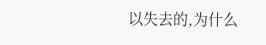以失去的,为什么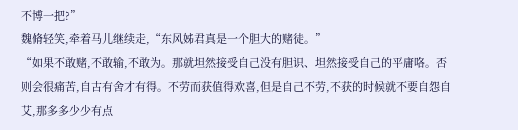不博一把?”
魏脩轻笑,牵着马儿继续走,“东风姊君真是一个胆大的赌徒。”
“如果不敢赌,不敢输,不敢为。那就坦然接受自己没有胆识、坦然接受自己的平庸咯。否则会很痛苦,自古有舍才有得。不劳而获值得欢喜,但是自己不劳,不获的时候就不要自怨自艾,那多多少少有点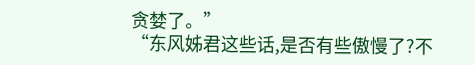贪婪了。”
“东风姊君这些话,是否有些傲慢了?不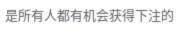是所有人都有机会获得下注的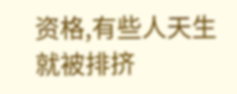资格,有些人天生就被排挤